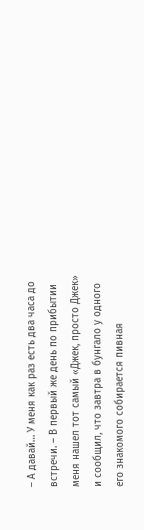– А давай… У меня как раз есть два часа до встречи. – В первый же день по прибытии меня нашел тот самый «Джек, просто Джек» и сообщил, что завтра в бунгало у одного его знакомого собирается пивная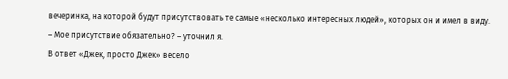вечеринка, на которой будут присутствовать те самые «несколько интересных людей», которых он и имел в виду.
– Мое присутствие обязательно? – уточнил я.
В ответ «Джек, просто Джек» весело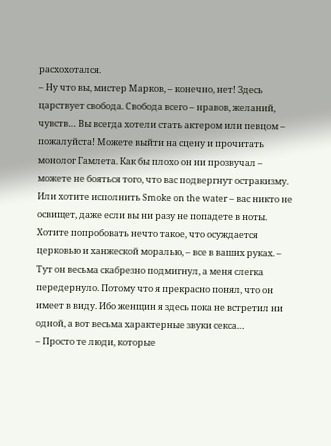расхохотался.
– Ну что вы, мистер Марков, – конечно, нет! Здесь царствует свобода. Свобода всего – нравов, желаний, чувств… Вы всегда хотели стать актером или певцом – пожалуйста! Можете выйти на сцену и прочитать монолог Гамлета. Как бы плохо он ни прозвучал – можете не бояться того, что вас подвергнут остракизму. Или хотите исполнить Smoke on the water – вас никто не освищет, даже если вы ни разу не попадете в ноты. Хотите попробовать нечто такое, что осуждается церковью и ханжеской моралью, – все в ваших руках. – Тут он весьма скабрезно подмигнул, а меня слегка передернуло. Потому что я прекрасно понял, что он имеет в виду. Ибо женщин я здесь пока не встретил ни одной, а вот весьма характерные звуки секса…
– Просто те люди, которые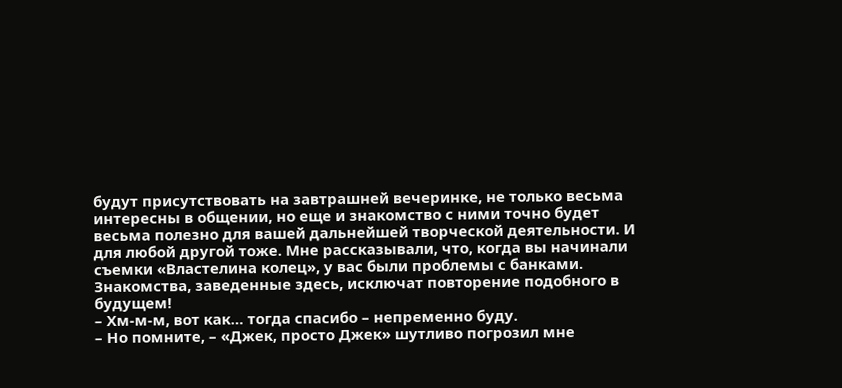будут присутствовать на завтрашней вечеринке, не только весьма интересны в общении, но еще и знакомство с ними точно будет весьма полезно для вашей дальнейшей творческой деятельности. И для любой другой тоже. Мне рассказывали, что, когда вы начинали съемки «Властелина колец», у вас были проблемы с банками. Знакомства, заведенные здесь, исключат повторение подобного в будущем!
– Хм-м-м, вот как… тогда спасибо – непременно буду.
– Но помните, – «Джек, просто Джек» шутливо погрозил мне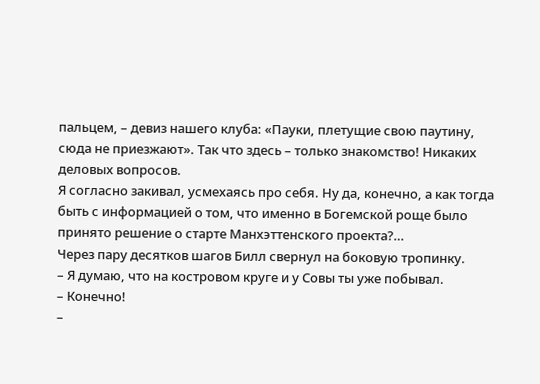пальцем, – девиз нашего клуба: «Пауки, плетущие свою паутину, сюда не приезжают». Так что здесь – только знакомство! Никаких деловых вопросов.
Я согласно закивал, усмехаясь про себя. Ну да, конечно, а как тогда быть с информацией о том, что именно в Богемской роще было принято решение о старте Манхэттенского проекта?…
Через пару десятков шагов Билл свернул на боковую тропинку.
– Я думаю, что на костровом круге и у Совы ты уже побывал.
– Конечно!
–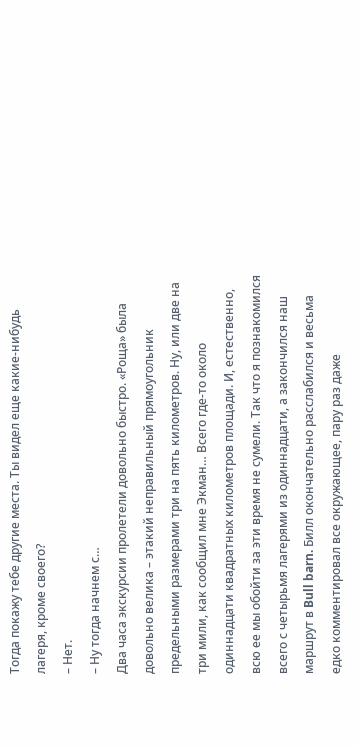Тогда покажу тебе другие места. Ты видел еще какие-нибудь лагеря, кроме своего?
– Нет.
– Ну тогда начнем с…
Два часа экскурсии пролетели довольно быстро. «Роща» была довольно велика – этакий неправильный прямоугольник предельными размерами три на пять километров. Ну, или две на три мили, как сообщил мне Экман… Всего где-то около одиннадцати квадратных километров площади. И, естественно, всю ее мы обойти за эти время не сумели. Так что я познакомился всего с четырьмя лагерями из одиннадцати, а закончился наш маршрут в Bull barn. Билл окончательно расслабился и весьма едко комментировал все окружающее, пару раз даже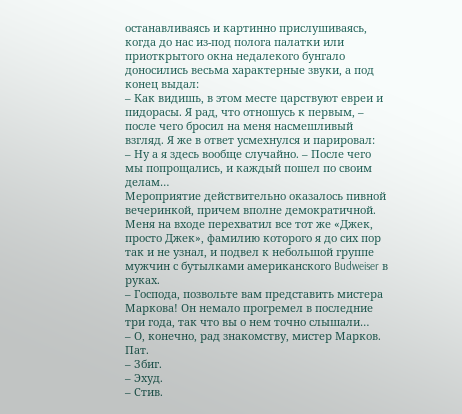останавливаясь и картинно прислушиваясь, когда до нас из-под полога палатки или приоткрытого окна недалекого бунгало доносились весьма характерные звуки, а под конец выдал:
– Как видишь, в этом месте царствуют евреи и пидорасы. Я рад, что отношусь к первым, – после чего бросил на меня насмешливый взгляд. Я же в ответ усмехнулся и парировал:
– Ну а я здесь вообще случайно. – После чего мы попрощались, и каждый пошел по своим делам…
Мероприятие действительно оказалось пивной вечеринкой, причем вполне демократичной. Меня на входе перехватил все тот же «Джек, просто Джек», фамилию которого я до сих пор так и не узнал, и подвел к небольшой группе мужчин с бутылками американского Budweiser в руках.
– Господа, позвольте вам представить мистера Маркова! Он немало прогремел в последние три года, так что вы о нем точно слышали…
– О, конечно, рад знакомству, мистер Марков. Пат.
– Збиг.
– Эхуд.
– Стив.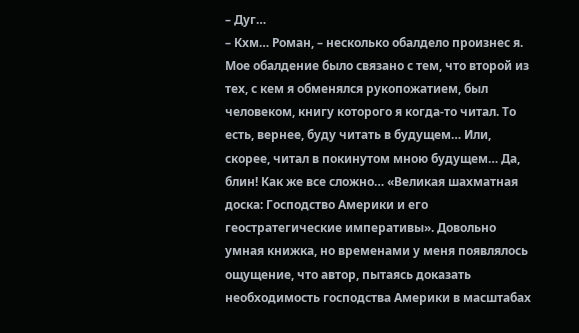– Дуг…
– Кхм… Роман, – несколько обалдело произнес я. Мое обалдение было связано с тем, что второй из тех, с кем я обменялся рукопожатием, был человеком, книгу которого я когда-то читал. То есть, вернее, буду читать в будущем… Или, скорее, читал в покинутом мною будущем… Да, блин! Как же все сложно… «Великая шахматная доска: Господство Америки и его геостратегические императивы». Довольно умная книжка, но временами у меня появлялось ощущение, что автор, пытаясь доказать необходимость господства Америки в масштабах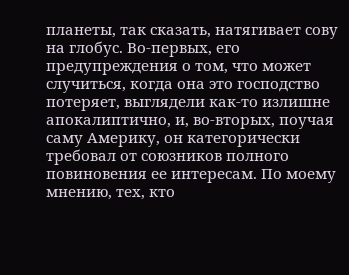планеты, так сказать, натягивает сову на глобус. Во-первых, его предупреждения о том, что может случиться, когда она это господство потеряет, выглядели как-то излишне апокалиптично, и, во‑вторых, поучая саму Америку, он категорически требовал от союзников полного повиновения ее интересам. По моему мнению, тех, кто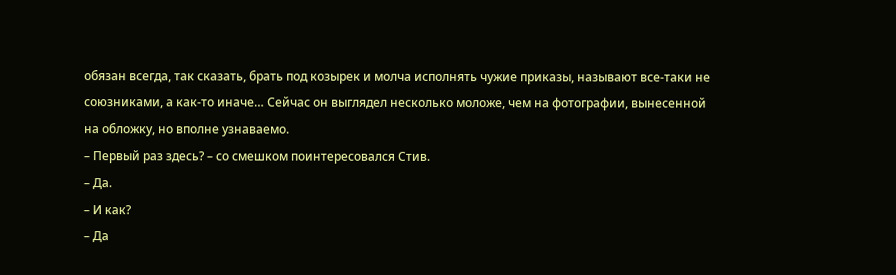обязан всегда, так сказать, брать под козырек и молча исполнять чужие приказы, называют все-таки не союзниками, а как-то иначе… Сейчас он выглядел несколько моложе, чем на фотографии, вынесенной на обложку, но вполне узнаваемо.
– Первый раз здесь? – со смешком поинтересовался Стив.
– Да.
– И как?
– Да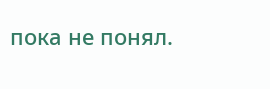пока не понял.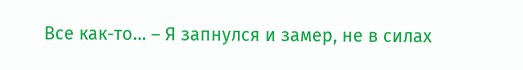Все как-то… – Я запнулся и замер, не в силах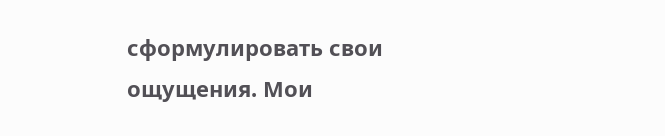сформулировать свои ощущения. Мои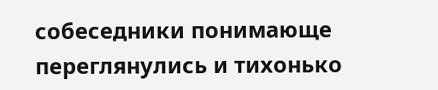собеседники понимающе переглянулись и тихонько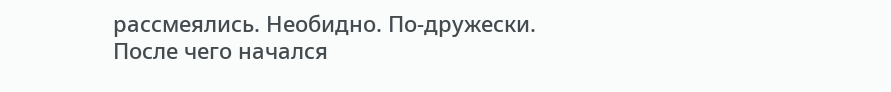рассмеялись. Необидно. По-дружески. После чего начался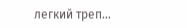легкий треп…